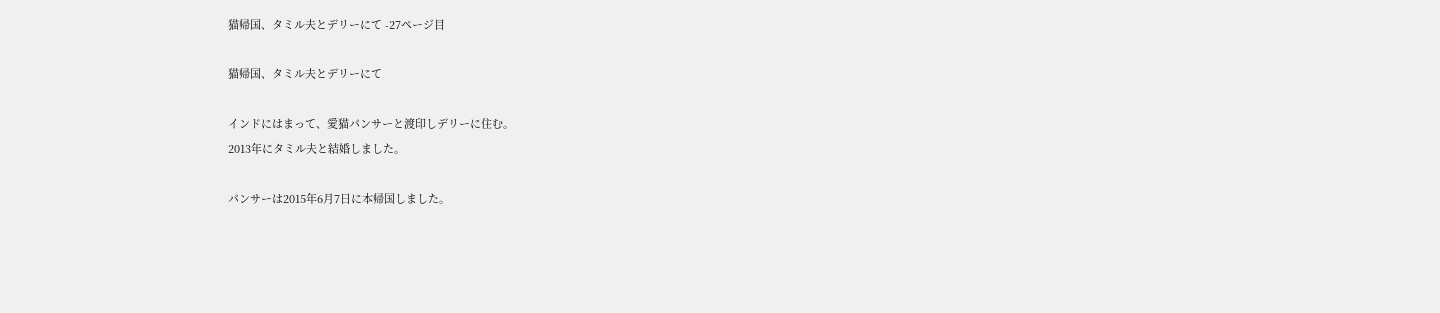猫帰国、タミル夫とデリーにて -27ページ目

猫帰国、タミル夫とデリーにて

インドにはまって、愛猫パンサーと渡印しデリーに住む。
2013年にタミル夫と結婚しました。

パンサーは2015年6月7日に本帰国しました。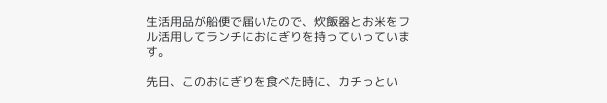生活用品が船便で届いたので、炊飯器とお米をフル活用してランチにおにぎりを持っていっています。

先日、このおにぎりを食べた時に、カチっとい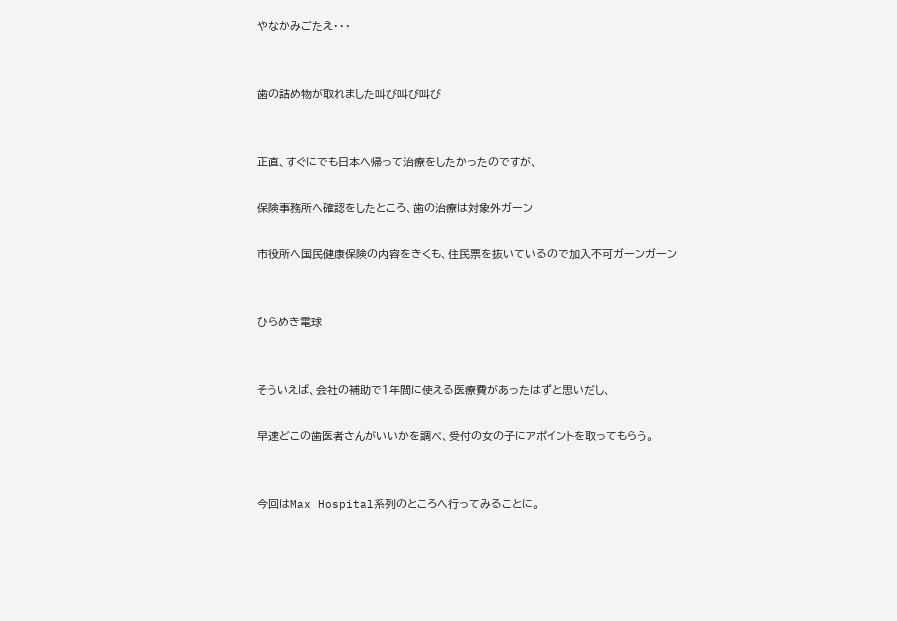やなかみごたえ・・・


歯の詰め物が取れました叫び叫び叫び


正直、すぐにでも日本へ帰って治療をしたかったのですが、

保険事務所へ確認をしたところ、歯の治療は対象外ガーン

市役所へ国民健康保険の内容をきくも、住民票を抜いているので加入不可ガーンガーン


ひらめき電球


そういえば、会社の補助で1年間に使える医療費があったはずと思いだし、

早速どこの歯医者さんがいいかを調べ、受付の女の子にアポイントを取ってもらう。


今回はMax Hospital系列のところへ行ってみることに。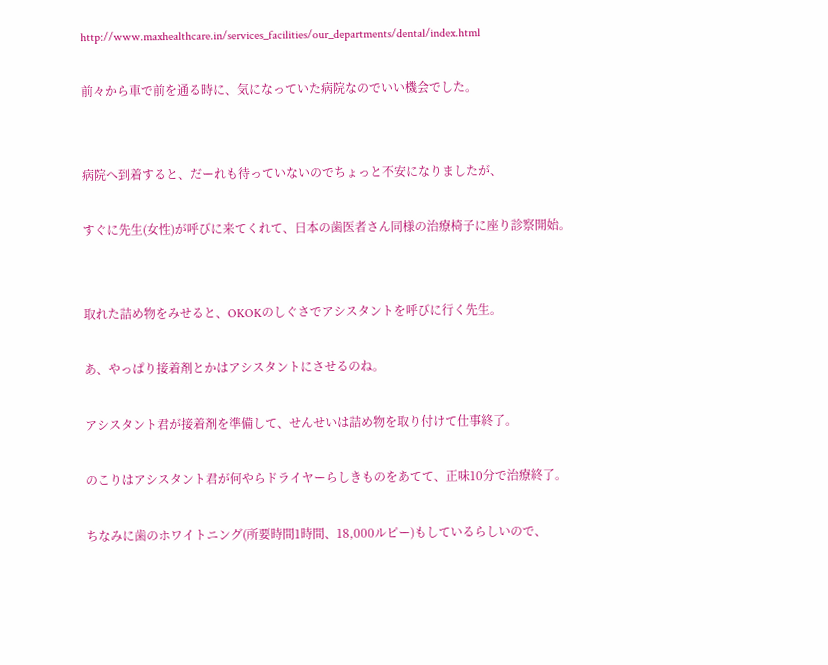http://www.maxhealthcare.in/services_facilities/our_departments/dental/index.html

前々から車で前を通る時に、気になっていた病院なのでいい機会でした。


病院へ到着すると、だーれも待っていないのでちょっと不安になりましたが、

すぐに先生(女性)が呼びに来てくれて、日本の歯医者さん同様の治療椅子に座り診察開始。


取れた詰め物をみせると、OKOKのしぐさでアシスタントを呼びに行く先生。

あ、やっぱり接着剤とかはアシスタントにさせるのね。

アシスタント君が接着剤を準備して、せんせいは詰め物を取り付けて仕事終了。

のこりはアシスタント君が何やらドライヤーらしきものをあてて、正味10分で治療終了。

ちなみに歯のホワイトニング(所要時間1時間、18,000ルピー)もしているらしいので、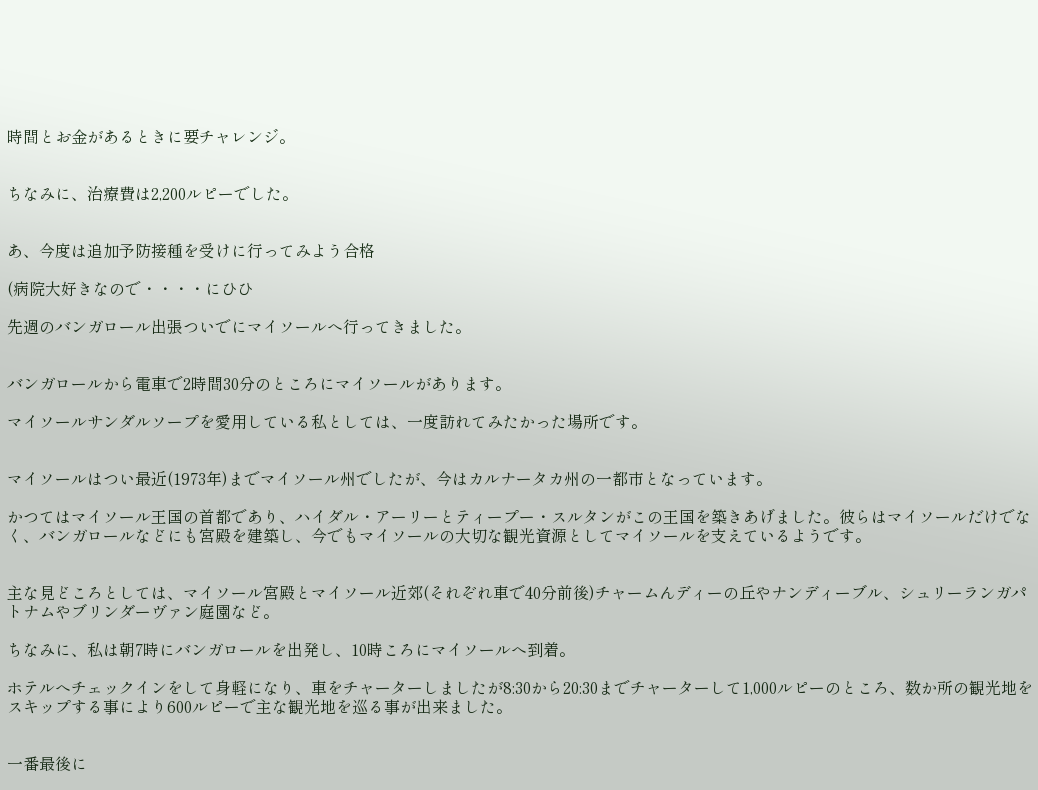時間とお金があるときに要チャレンジ。


ちなみに、治療費は2,200ルピーでした。


あ、今度は追加予防接種を受けに行ってみよう合格

(病院大好きなので・・・・にひひ

先週のバンガロール出張ついでにマイソールへ行ってきました。


バンガロールから電車で2時間30分のところにマイソールがあります。

マイソールサンダルソープを愛用している私としては、一度訪れてみたかった場所です。


マイソールはつい最近(1973年)までマイソール州でしたが、今はカルナータカ州の一都市となっています。

かつてはマイソール王国の首都であり、ハイダル・アーリーとティープー・スルタンがこの王国を築きあげました。彼らはマイソールだけでなく、バンガロールなどにも宮殿を建築し、今でもマイソールの大切な観光資源としてマイソールを支えているようです。


主な見どころとしては、マイソール宮殿とマイソール近郊(それぞれ車で40分前後)チャームんディーの丘やナンディーブル、シュリーランガパトナムやブリンダーヴァン庭園など。

ちなみに、私は朝7時にバンガロールを出発し、10時ころにマイソールへ到着。

ホテルへチェックインをして身軽になり、車をチャーターしましたが8:30から20:30までチャーターして1,000ルピーのところ、数か所の観光地をスキップする事により600ルピーで主な観光地を巡る事が出来ました。


一番最後に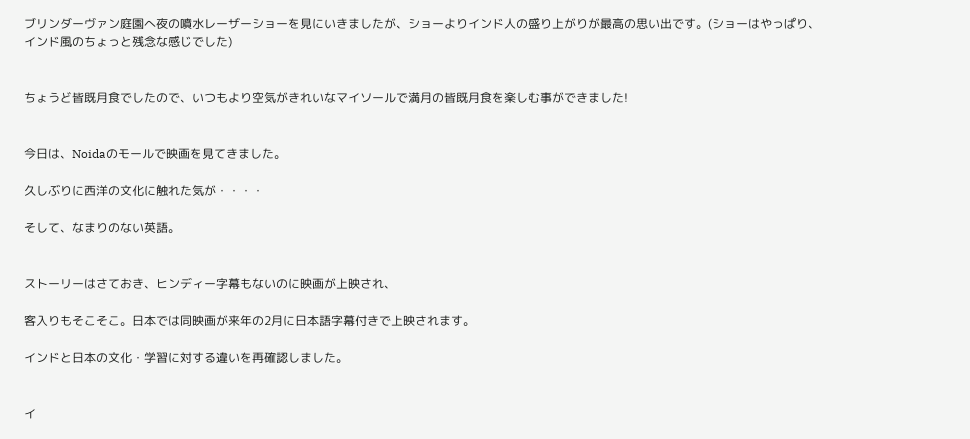ブリンダーヴァン庭園へ夜の噴水レーザーショーを見にいきましたが、ショーよりインド人の盛り上がりが最高の思い出です。(ショーはやっぱり、インド風のちょっと残念な感じでした)


ちょうど皆既月食でしたので、いつもより空気がきれいなマイソールで満月の皆既月食を楽しむ事ができました!


今日は、Noidaのモールで映画を見てきました。

久しぶりに西洋の文化に触れた気が・・・・

そして、なまりのない英語。


ストーリーはさておき、ヒンディー字幕もないのに映画が上映され、

客入りもそこそこ。日本では同映画が来年の2月に日本語字幕付きで上映されます。

インドと日本の文化・学習に対する違いを再確認しました。


イ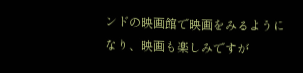ンドの映画館で映画をみるようになり、映画も楽しみですが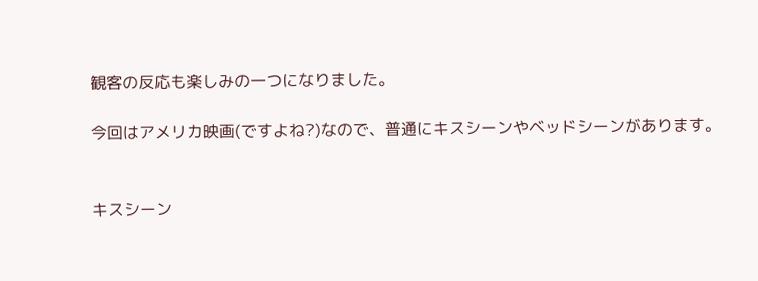観客の反応も楽しみの一つになりました。

今回はアメリカ映画(ですよね?)なので、普通にキスシーンやベッドシーンがあります。


キスシーン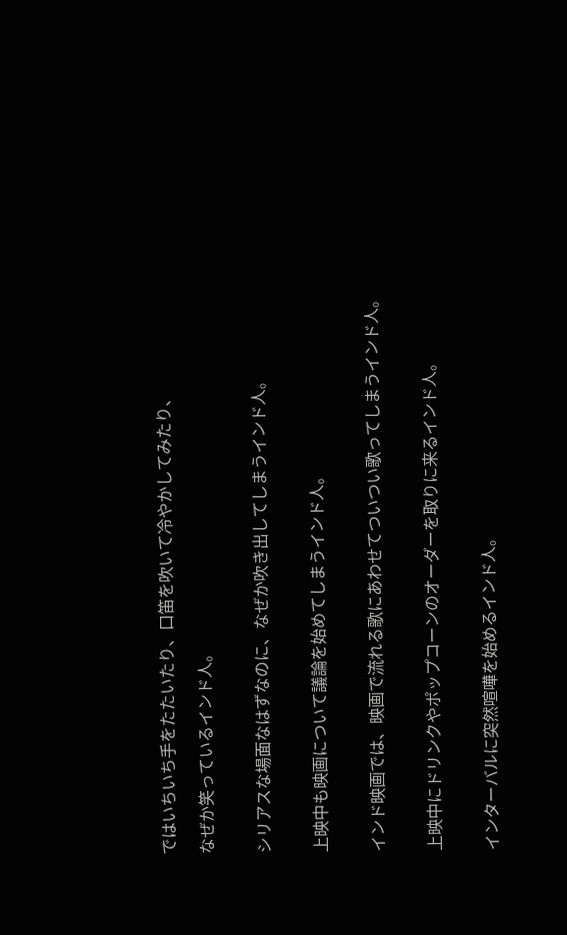ではいちいち手をたたいたり、口笛を吹いて冷やかしてみたり、

なぜか笑っているインド人。


シリアスな場面なはずなのに、なぜか吹き出してしまうインド人。


上映中も映画について議論を始めてしまうインド人。


インド映画では、映画で流れる歌にあわせてついつい歌ってしまうインド人。


上映中にドリンクやポップコーンのオーダーを取りに来るインド人。


インターバルに突然喧嘩を始めるインド人。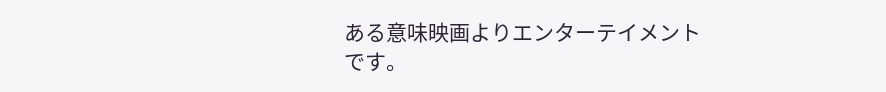ある意味映画よりエンターテイメントです。